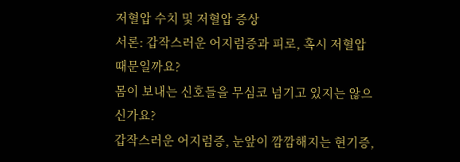저혈압 수치 및 저혈압 증상
서론: 갑작스러운 어지럼증과 피로, 혹시 저혈압 때문일까요?
몸이 보내는 신호들을 무심코 넘기고 있지는 않으신가요?
갑작스러운 어지럼증, 눈앞이 깜깜해지는 현기증,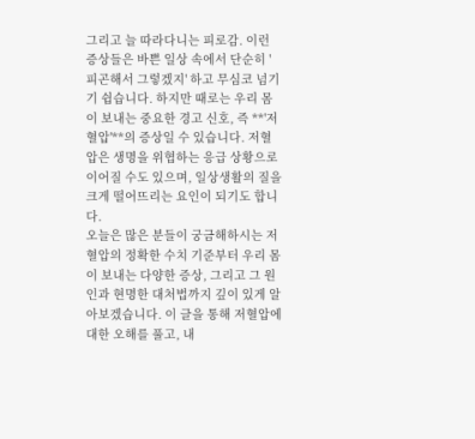그리고 늘 따라다니는 피로감. 이런 증상들은 바쁜 일상 속에서 단순히 '피곤해서 그렇겠지' 하고 무심코 넘기기 쉽습니다. 하지만 때로는 우리 몸이 보내는 중요한 경고 신호, 즉 **'저혈압'**의 증상일 수 있습니다. 저혈압은 생명을 위협하는 응급 상황으로 이어질 수도 있으며, 일상생활의 질을 크게 떨어뜨리는 요인이 되기도 합니다.
오늘은 많은 분들이 궁금해하시는 저혈압의 정확한 수치 기준부터 우리 몸이 보내는 다양한 증상, 그리고 그 원인과 현명한 대처법까지 깊이 있게 알아보겠습니다. 이 글을 통해 저혈압에 대한 오해를 풀고, 내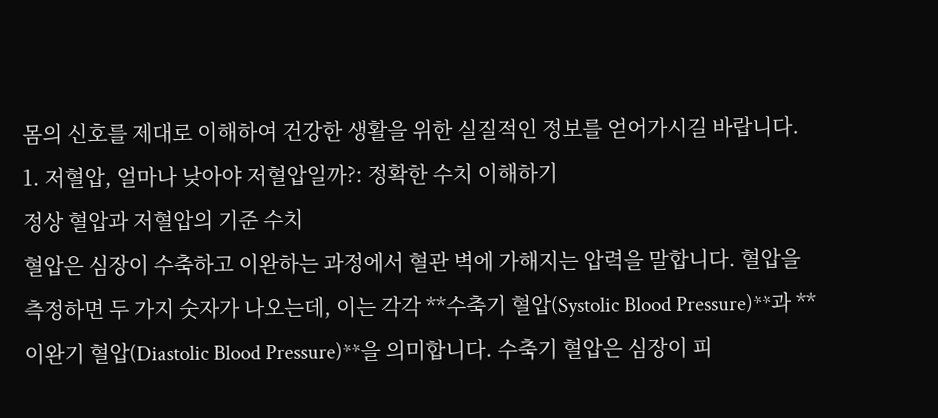몸의 신호를 제대로 이해하여 건강한 생활을 위한 실질적인 정보를 얻어가시길 바랍니다.
1. 저혈압, 얼마나 낮아야 저혈압일까?: 정확한 수치 이해하기
정상 혈압과 저혈압의 기준 수치
혈압은 심장이 수축하고 이완하는 과정에서 혈관 벽에 가해지는 압력을 말합니다. 혈압을 측정하면 두 가지 숫자가 나오는데, 이는 각각 **수축기 혈압(Systolic Blood Pressure)**과 **이완기 혈압(Diastolic Blood Pressure)**을 의미합니다. 수축기 혈압은 심장이 피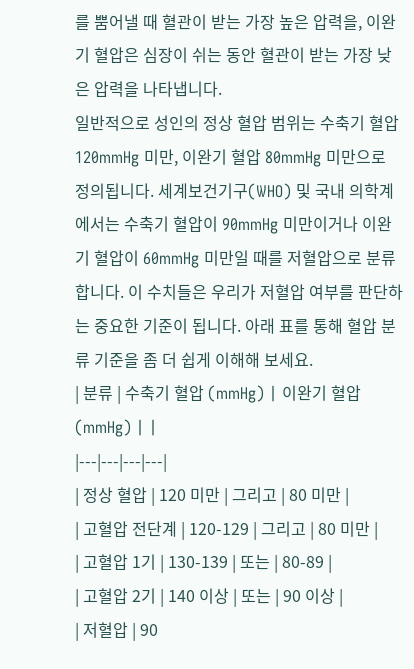를 뿜어낼 때 혈관이 받는 가장 높은 압력을, 이완기 혈압은 심장이 쉬는 동안 혈관이 받는 가장 낮은 압력을 나타냅니다.
일반적으로 성인의 정상 혈압 범위는 수축기 혈압 120mmHg 미만, 이완기 혈압 80mmHg 미만으로 정의됩니다. 세계보건기구(WHO) 및 국내 의학계에서는 수축기 혈압이 90mmHg 미만이거나 이완기 혈압이 60mmHg 미만일 때를 저혈압으로 분류합니다. 이 수치들은 우리가 저혈압 여부를 판단하는 중요한 기준이 됩니다. 아래 표를 통해 혈압 분류 기준을 좀 더 쉽게 이해해 보세요.
| 분류 | 수축기 혈압 (mmHg) | 이완기 혈압 (mmHg) | |
|---|---|---|---|
| 정상 혈압 | 120 미만 | 그리고 | 80 미만 |
| 고혈압 전단계 | 120-129 | 그리고 | 80 미만 |
| 고혈압 1기 | 130-139 | 또는 | 80-89 |
| 고혈압 2기 | 140 이상 | 또는 | 90 이상 |
| 저혈압 | 90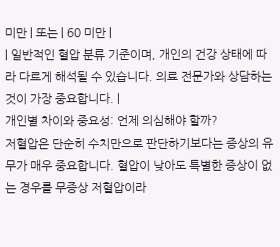미만 | 또는 | 60 미만 |
| 일반적인 혈압 분류 기준이며, 개인의 건강 상태에 따라 다르게 해석될 수 있습니다. 의료 전문가와 상담하는 것이 가장 중요합니다. |
개인별 차이와 중요성: 언제 의심해야 할까?
저혈압은 단순히 수치만으로 판단하기보다는 증상의 유무가 매우 중요합니다. 혈압이 낮아도 특별한 증상이 없는 경우를 무증상 저혈압이라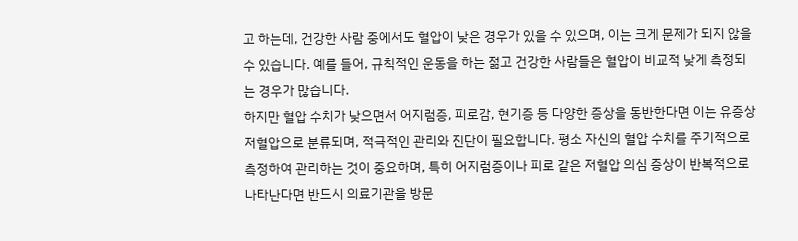고 하는데, 건강한 사람 중에서도 혈압이 낮은 경우가 있을 수 있으며, 이는 크게 문제가 되지 않을 수 있습니다. 예를 들어, 규칙적인 운동을 하는 젊고 건강한 사람들은 혈압이 비교적 낮게 측정되는 경우가 많습니다.
하지만 혈압 수치가 낮으면서 어지럼증, 피로감, 현기증 등 다양한 증상을 동반한다면 이는 유증상 저혈압으로 분류되며, 적극적인 관리와 진단이 필요합니다. 평소 자신의 혈압 수치를 주기적으로 측정하여 관리하는 것이 중요하며, 특히 어지럼증이나 피로 같은 저혈압 의심 증상이 반복적으로 나타난다면 반드시 의료기관을 방문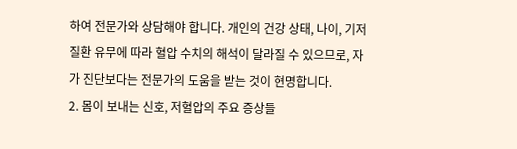하여 전문가와 상담해야 합니다. 개인의 건강 상태, 나이, 기저 질환 유무에 따라 혈압 수치의 해석이 달라질 수 있으므로, 자가 진단보다는 전문가의 도움을 받는 것이 현명합니다.
2. 몸이 보내는 신호, 저혈압의 주요 증상들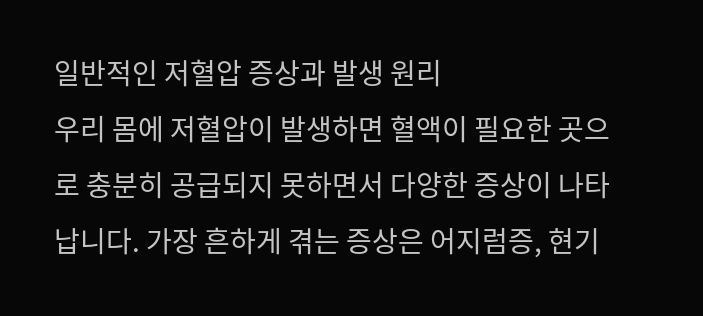일반적인 저혈압 증상과 발생 원리
우리 몸에 저혈압이 발생하면 혈액이 필요한 곳으로 충분히 공급되지 못하면서 다양한 증상이 나타납니다. 가장 흔하게 겪는 증상은 어지럼증, 현기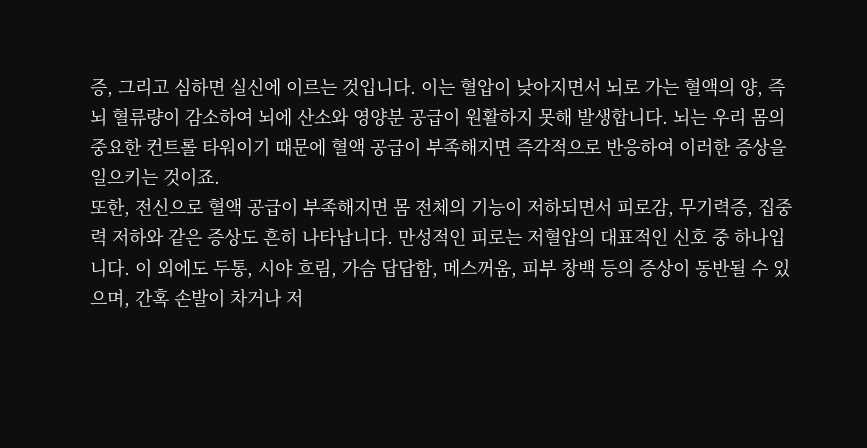증, 그리고 심하면 실신에 이르는 것입니다. 이는 혈압이 낮아지면서 뇌로 가는 혈액의 양, 즉 뇌 혈류량이 감소하여 뇌에 산소와 영양분 공급이 원활하지 못해 발생합니다. 뇌는 우리 몸의 중요한 컨트롤 타워이기 때문에 혈액 공급이 부족해지면 즉각적으로 반응하여 이러한 증상을 일으키는 것이죠.
또한, 전신으로 혈액 공급이 부족해지면 몸 전체의 기능이 저하되면서 피로감, 무기력증, 집중력 저하와 같은 증상도 흔히 나타납니다. 만성적인 피로는 저혈압의 대표적인 신호 중 하나입니다. 이 외에도 두통, 시야 흐림, 가슴 답답함, 메스꺼움, 피부 창백 등의 증상이 동반될 수 있으며, 간혹 손발이 차거나 저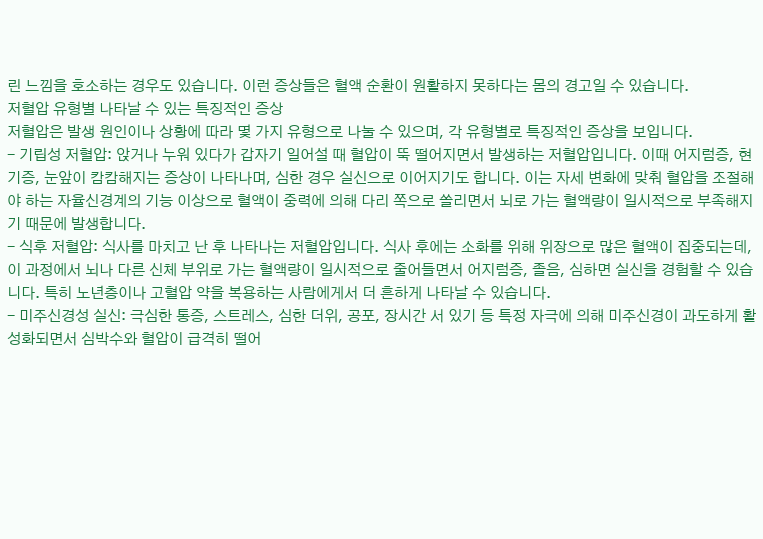린 느낌을 호소하는 경우도 있습니다. 이런 증상들은 혈액 순환이 원활하지 못하다는 몸의 경고일 수 있습니다.
저혈압 유형별 나타날 수 있는 특징적인 증상
저혈압은 발생 원인이나 상황에 따라 몇 가지 유형으로 나눌 수 있으며, 각 유형별로 특징적인 증상을 보입니다.
- 기립성 저혈압: 앉거나 누워 있다가 갑자기 일어설 때 혈압이 뚝 떨어지면서 발생하는 저혈압입니다. 이때 어지럼증, 현기증, 눈앞이 캄캄해지는 증상이 나타나며, 심한 경우 실신으로 이어지기도 합니다. 이는 자세 변화에 맞춰 혈압을 조절해야 하는 자율신경계의 기능 이상으로 혈액이 중력에 의해 다리 쪽으로 쏠리면서 뇌로 가는 혈액량이 일시적으로 부족해지기 때문에 발생합니다.
- 식후 저혈압: 식사를 마치고 난 후 나타나는 저혈압입니다. 식사 후에는 소화를 위해 위장으로 많은 혈액이 집중되는데, 이 과정에서 뇌나 다른 신체 부위로 가는 혈액량이 일시적으로 줄어들면서 어지럼증, 졸음, 심하면 실신을 경험할 수 있습니다. 특히 노년층이나 고혈압 약을 복용하는 사람에게서 더 흔하게 나타날 수 있습니다.
- 미주신경성 실신: 극심한 통증, 스트레스, 심한 더위, 공포, 장시간 서 있기 등 특정 자극에 의해 미주신경이 과도하게 활성화되면서 심박수와 혈압이 급격히 떨어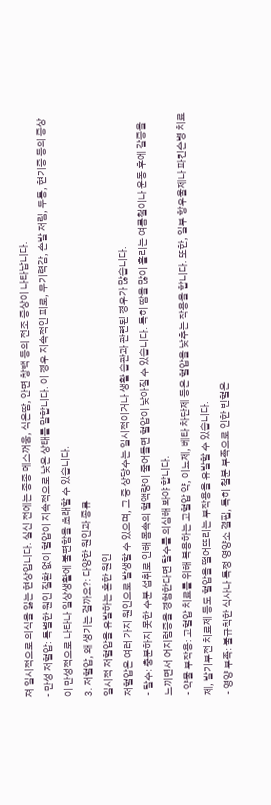져 일시적으로 의식을 잃는 현상입니다. 실신 전에는 종종 메스꺼움, 식은땀, 안면 창백 등의 전조 증상이 나타납니다.
- 만성 저혈압: 특별한 원인 질환 없이 혈압이 지속적으로 낮은 상태를 말합니다. 이 경우 지속적인 피로, 무기력감, 손발 저림, 두통, 현기증 등의 증상이 만성적으로 나타나 일상생활에 불편함을 초래할 수 있습니다.
3. 저혈압, 왜 생기는 걸까요?: 다양한 원인과 종류
일시적 저혈압을 유발하는 흔한 원인
저혈압은 여러 가지 원인으로 발생할 수 있으며, 그 중 상당수는 일시적이거나 생활 습관과 관련된 경우가 많습니다.
- 탈수: 충분하지 못한 수분 섭취로 인해 몸속의 혈액량이 줄어들면 혈압이 낮아질 수 있습니다. 특히 땀을 많이 흘리는 여름철이나 운동 후에 갈증을 느끼면서 어지럼증을 경험한다면 탈수를 의심해 봐야 합니다.
- 약물 부작용: 고혈압 치료를 위해 복용하는 고혈압 약, 이뇨제, 베타 차단제 등은 혈압을 낮추는 작용을 합니다. 또한, 일부 항우울제나 파킨슨병 치료제, 발기부전 치료제 등도 혈압을 떨어뜨리는 부작용을 유발할 수 있습니다.
- 영양 부족: 불규칙한 식사나 특정 영양소 결핍, 특히 철분 부족으로 인한 빈혈은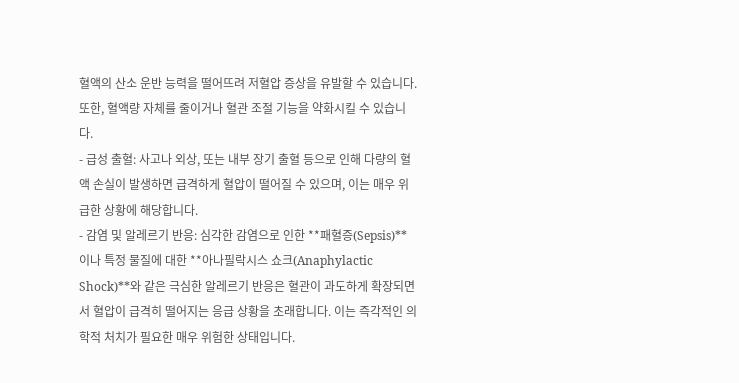혈액의 산소 운반 능력을 떨어뜨려 저혈압 증상을 유발할 수 있습니다. 또한, 혈액량 자체를 줄이거나 혈관 조절 기능을 약화시킬 수 있습니다.
- 급성 출혈: 사고나 외상, 또는 내부 장기 출혈 등으로 인해 다량의 혈액 손실이 발생하면 급격하게 혈압이 떨어질 수 있으며, 이는 매우 위급한 상황에 해당합니다.
- 감염 및 알레르기 반응: 심각한 감염으로 인한 **패혈증(Sepsis)**이나 특정 물질에 대한 **아나필락시스 쇼크(Anaphylactic Shock)**와 같은 극심한 알레르기 반응은 혈관이 과도하게 확장되면서 혈압이 급격히 떨어지는 응급 상황을 초래합니다. 이는 즉각적인 의학적 처치가 필요한 매우 위험한 상태입니다.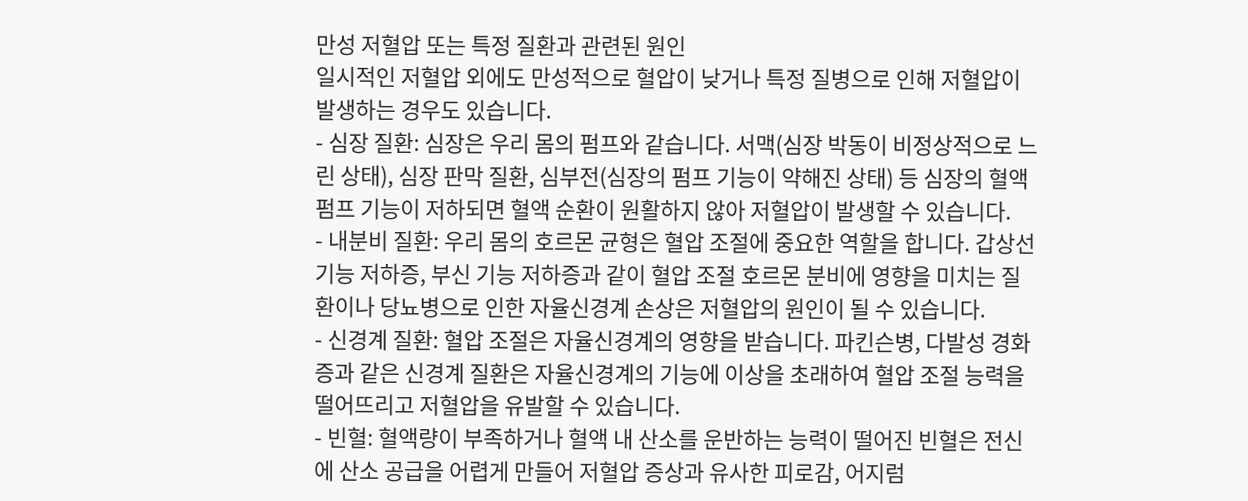만성 저혈압 또는 특정 질환과 관련된 원인
일시적인 저혈압 외에도 만성적으로 혈압이 낮거나 특정 질병으로 인해 저혈압이 발생하는 경우도 있습니다.
- 심장 질환: 심장은 우리 몸의 펌프와 같습니다. 서맥(심장 박동이 비정상적으로 느린 상태), 심장 판막 질환, 심부전(심장의 펌프 기능이 약해진 상태) 등 심장의 혈액 펌프 기능이 저하되면 혈액 순환이 원활하지 않아 저혈압이 발생할 수 있습니다.
- 내분비 질환: 우리 몸의 호르몬 균형은 혈압 조절에 중요한 역할을 합니다. 갑상선 기능 저하증, 부신 기능 저하증과 같이 혈압 조절 호르몬 분비에 영향을 미치는 질환이나 당뇨병으로 인한 자율신경계 손상은 저혈압의 원인이 될 수 있습니다.
- 신경계 질환: 혈압 조절은 자율신경계의 영향을 받습니다. 파킨슨병, 다발성 경화증과 같은 신경계 질환은 자율신경계의 기능에 이상을 초래하여 혈압 조절 능력을 떨어뜨리고 저혈압을 유발할 수 있습니다.
- 빈혈: 혈액량이 부족하거나 혈액 내 산소를 운반하는 능력이 떨어진 빈혈은 전신에 산소 공급을 어렵게 만들어 저혈압 증상과 유사한 피로감, 어지럼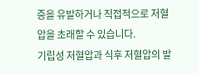증을 유발하거나 직접적으로 저혈압을 초래할 수 있습니다.
기립성 저혈압과 식후 저혈압의 발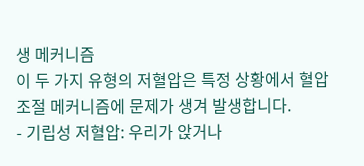생 메커니즘
이 두 가지 유형의 저혈압은 특정 상황에서 혈압 조절 메커니즘에 문제가 생겨 발생합니다.
- 기립성 저혈압: 우리가 앉거나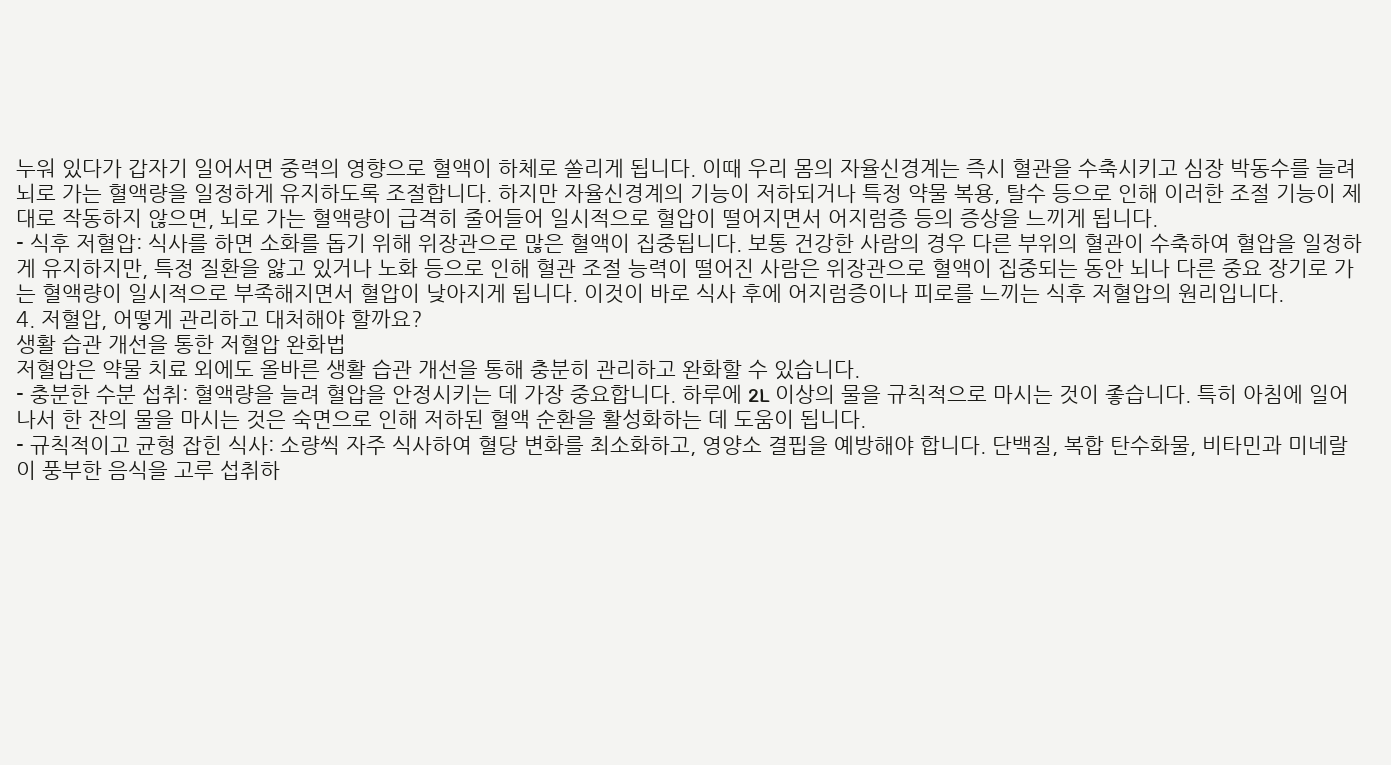누워 있다가 갑자기 일어서면 중력의 영향으로 혈액이 하체로 쏠리게 됩니다. 이때 우리 몸의 자율신경계는 즉시 혈관을 수축시키고 심장 박동수를 늘려 뇌로 가는 혈액량을 일정하게 유지하도록 조절합니다. 하지만 자율신경계의 기능이 저하되거나 특정 약물 복용, 탈수 등으로 인해 이러한 조절 기능이 제대로 작동하지 않으면, 뇌로 가는 혈액량이 급격히 줄어들어 일시적으로 혈압이 떨어지면서 어지럼증 등의 증상을 느끼게 됩니다.
- 식후 저혈압: 식사를 하면 소화를 돕기 위해 위장관으로 많은 혈액이 집중됩니다. 보통 건강한 사람의 경우 다른 부위의 혈관이 수축하여 혈압을 일정하게 유지하지만, 특정 질환을 앓고 있거나 노화 등으로 인해 혈관 조절 능력이 떨어진 사람은 위장관으로 혈액이 집중되는 동안 뇌나 다른 중요 장기로 가는 혈액량이 일시적으로 부족해지면서 혈압이 낮아지게 됩니다. 이것이 바로 식사 후에 어지럼증이나 피로를 느끼는 식후 저혈압의 원리입니다.
4. 저혈압, 어떻게 관리하고 대처해야 할까요?
생활 습관 개선을 통한 저혈압 완화법
저혈압은 약물 치료 외에도 올바른 생활 습관 개선을 통해 충분히 관리하고 완화할 수 있습니다.
- 충분한 수분 섭취: 혈액량을 늘려 혈압을 안정시키는 데 가장 중요합니다. 하루에 2L 이상의 물을 규칙적으로 마시는 것이 좋습니다. 특히 아침에 일어나서 한 잔의 물을 마시는 것은 숙면으로 인해 저하된 혈액 순환을 활성화하는 데 도움이 됩니다.
- 규칙적이고 균형 잡힌 식사: 소량씩 자주 식사하여 혈당 변화를 최소화하고, 영양소 결핍을 예방해야 합니다. 단백질, 복합 탄수화물, 비타민과 미네랄이 풍부한 음식을 고루 섭취하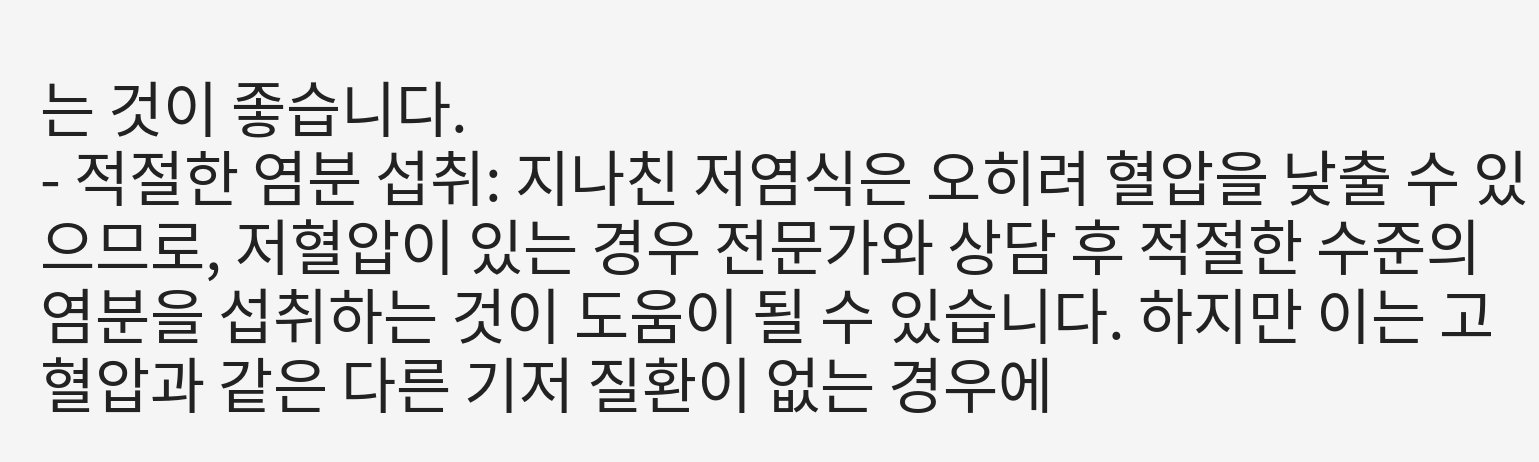는 것이 좋습니다.
- 적절한 염분 섭취: 지나친 저염식은 오히려 혈압을 낮출 수 있으므로, 저혈압이 있는 경우 전문가와 상담 후 적절한 수준의 염분을 섭취하는 것이 도움이 될 수 있습니다. 하지만 이는 고혈압과 같은 다른 기저 질환이 없는 경우에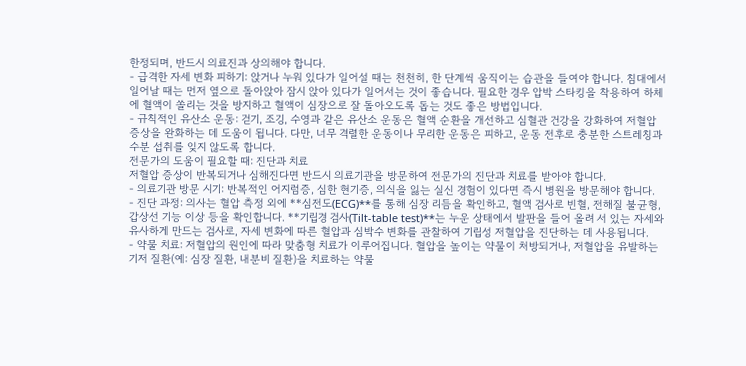한정되며, 반드시 의료진과 상의해야 합니다.
- 급격한 자세 변화 피하기: 앉거나 누워 있다가 일어설 때는 천천히, 한 단계씩 움직이는 습관을 들여야 합니다. 침대에서 일어날 때는 먼저 옆으로 돌아앉아 잠시 앉아 있다가 일어서는 것이 좋습니다. 필요한 경우 압박 스타킹을 착용하여 하체에 혈액이 쏠리는 것을 방지하고 혈액이 심장으로 잘 돌아오도록 돕는 것도 좋은 방법입니다.
- 규칙적인 유산소 운동: 걷기, 조깅, 수영과 같은 유산소 운동은 혈액 순환을 개선하고 심혈관 건강을 강화하여 저혈압 증상을 완화하는 데 도움이 됩니다. 다만, 너무 격렬한 운동이나 무리한 운동은 피하고, 운동 전후로 충분한 스트레칭과 수분 섭취를 잊지 않도록 합니다.
전문가의 도움이 필요할 때: 진단과 치료
저혈압 증상이 반복되거나 심해진다면 반드시 의료기관을 방문하여 전문가의 진단과 치료를 받아야 합니다.
- 의료기관 방문 시기: 반복적인 어지럼증, 심한 현기증, 의식을 잃는 실신 경험이 있다면 즉시 병원을 방문해야 합니다.
- 진단 과정: 의사는 혈압 측정 외에 **심전도(ECG)**를 통해 심장 리듬을 확인하고, 혈액 검사로 빈혈, 전해질 불균형, 갑상선 기능 이상 등을 확인합니다. **기립경 검사(Tilt-table test)**는 누운 상태에서 발판을 들어 올려 서 있는 자세와 유사하게 만드는 검사로, 자세 변화에 따른 혈압과 심박수 변화를 관찰하여 기립성 저혈압을 진단하는 데 사용됩니다.
- 약물 치료: 저혈압의 원인에 따라 맞춤형 치료가 이루어집니다. 혈압을 높이는 약물이 처방되거나, 저혈압을 유발하는 기저 질환(예: 심장 질환, 내분비 질환)을 치료하는 약물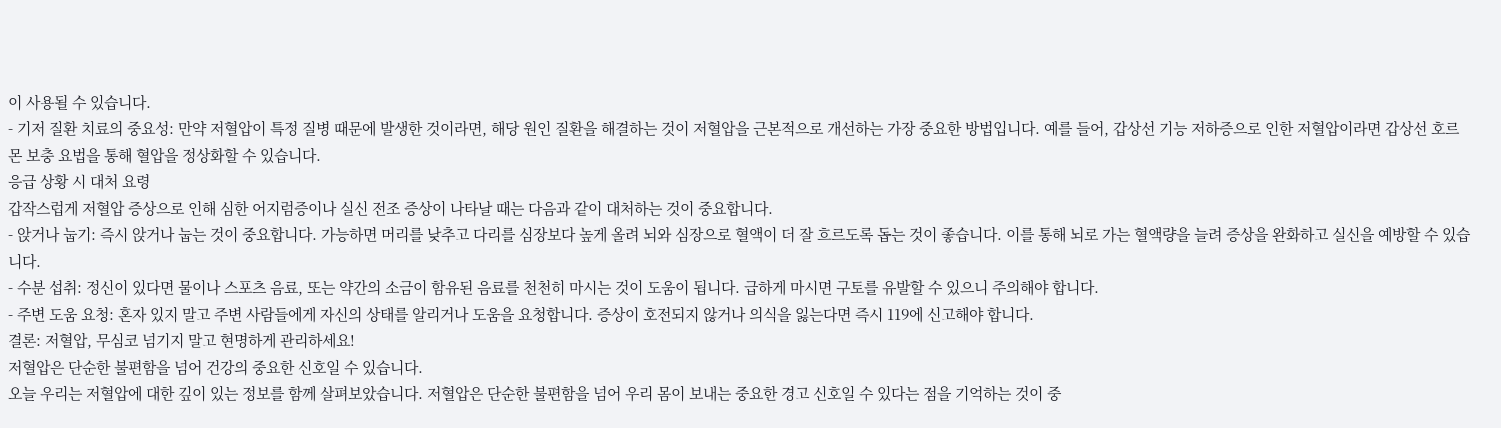이 사용될 수 있습니다.
- 기저 질환 치료의 중요성: 만약 저혈압이 특정 질병 때문에 발생한 것이라면, 해당 원인 질환을 해결하는 것이 저혈압을 근본적으로 개선하는 가장 중요한 방법입니다. 예를 들어, 갑상선 기능 저하증으로 인한 저혈압이라면 갑상선 호르몬 보충 요법을 통해 혈압을 정상화할 수 있습니다.
응급 상황 시 대처 요령
갑작스럽게 저혈압 증상으로 인해 심한 어지럼증이나 실신 전조 증상이 나타날 때는 다음과 같이 대처하는 것이 중요합니다.
- 앉거나 눕기: 즉시 앉거나 눕는 것이 중요합니다. 가능하면 머리를 낮추고 다리를 심장보다 높게 올려 뇌와 심장으로 혈액이 더 잘 흐르도록 돕는 것이 좋습니다. 이를 통해 뇌로 가는 혈액량을 늘려 증상을 완화하고 실신을 예방할 수 있습니다.
- 수분 섭취: 정신이 있다면 물이나 스포츠 음료, 또는 약간의 소금이 함유된 음료를 천천히 마시는 것이 도움이 됩니다. 급하게 마시면 구토를 유발할 수 있으니 주의해야 합니다.
- 주변 도움 요청: 혼자 있지 말고 주변 사람들에게 자신의 상태를 알리거나 도움을 요청합니다. 증상이 호전되지 않거나 의식을 잃는다면 즉시 119에 신고해야 합니다.
결론: 저혈압, 무심코 넘기지 말고 현명하게 관리하세요!
저혈압은 단순한 불편함을 넘어 건강의 중요한 신호일 수 있습니다.
오늘 우리는 저혈압에 대한 깊이 있는 정보를 함께 살펴보았습니다. 저혈압은 단순한 불편함을 넘어 우리 몸이 보내는 중요한 경고 신호일 수 있다는 점을 기억하는 것이 중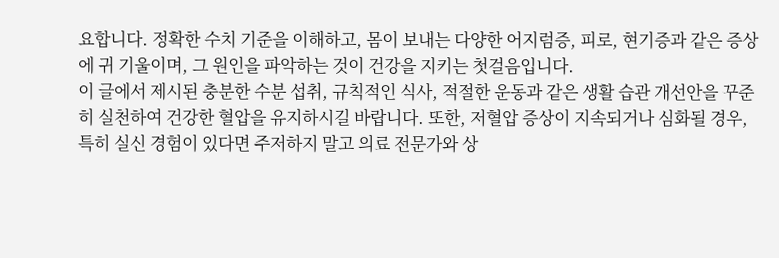요합니다. 정확한 수치 기준을 이해하고, 몸이 보내는 다양한 어지럼증, 피로, 현기증과 같은 증상에 귀 기울이며, 그 원인을 파악하는 것이 건강을 지키는 첫걸음입니다.
이 글에서 제시된 충분한 수분 섭취, 규칙적인 식사, 적절한 운동과 같은 생활 습관 개선안을 꾸준히 실천하여 건강한 혈압을 유지하시길 바랍니다. 또한, 저혈압 증상이 지속되거나 심화될 경우, 특히 실신 경험이 있다면 주저하지 말고 의료 전문가와 상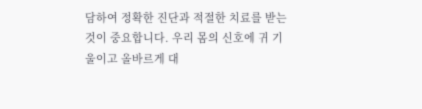담하여 정확한 진단과 적절한 치료를 받는 것이 중요합니다. 우리 몸의 신호에 귀 기울이고 올바르게 대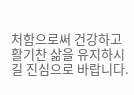처함으로써 건강하고 활기찬 삶을 유지하시길 진심으로 바랍니다.